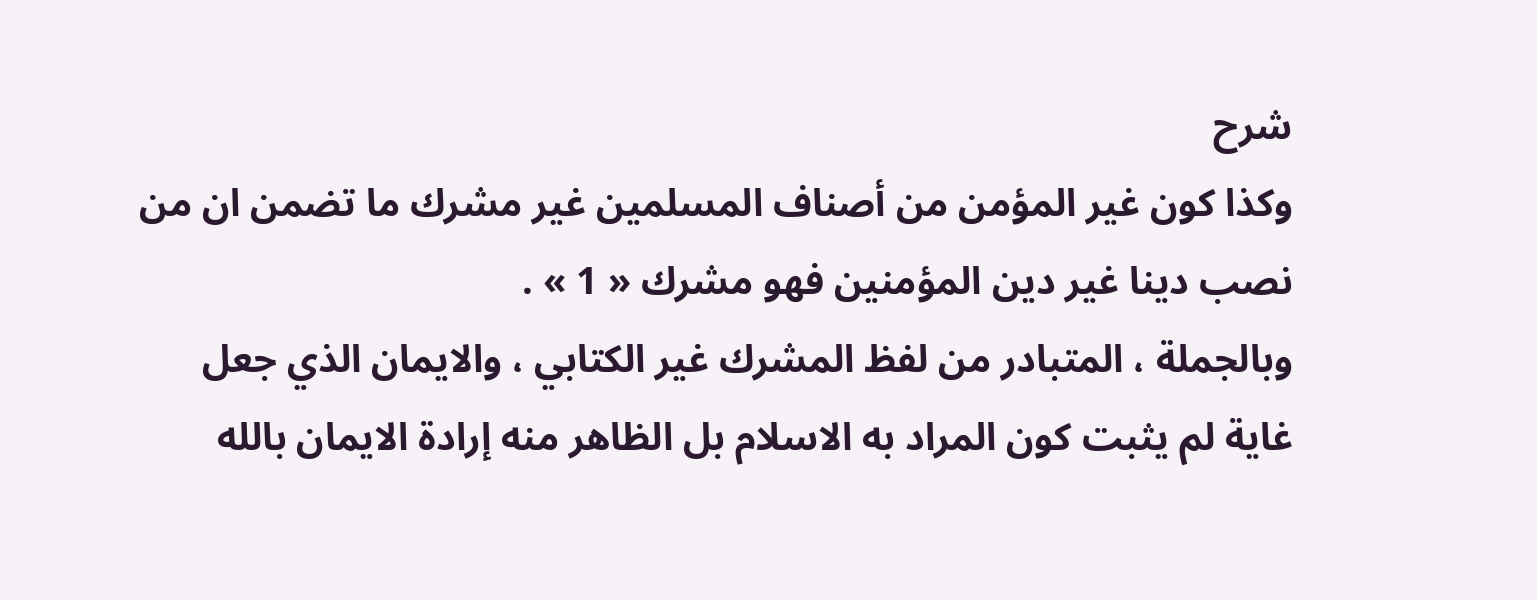شرح
وكذا كون غير المؤمن من أصناف المسلمين غير مشرك ما تضمن ان من نصب دينا غير دين المؤمنين فهو مشرك « 1 » .
وبالجملة ، المتبادر من لفظ المشرك غير الكتابي ، والايمان الذي جعل غاية لم يثبت كون المراد به الاسلام بل الظاهر منه إرادة الايمان بالله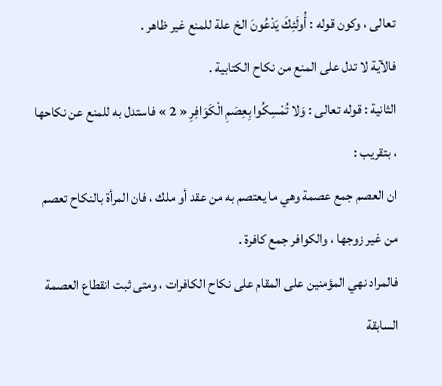تعالى ، وكون قوله : أُولَئِكَ يَدْعُونَ الخ علة للمنع غير ظاهر .
فالآية لا تدل على المنع من نكاح الكتابية .
الثانية : قوله تعالى : وَلا تُمْسِكُوا بِعِصَمِ الْكَوَافِرِ « 2 » فاستدل به للمنع عن نكاحها ، بتقريب :
ان العصم جمع عصمة وهي ما يعتصم به من عقد أو ملك ، فان المرأة بالنكاح تعصم من غير زوجها ، والكوافر جمع كافرة .
فالمراد نهي المؤمنين على المقام على نكاح الكافرات ، ومتى ثبت انقطاع العصمة السابقة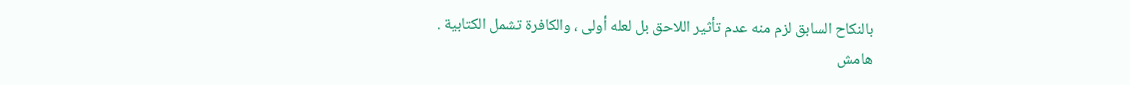بالنكاح السابق لزم منه عدم تأثير اللاحق بل لعله أولى ، والكافرة تشمل الكتابية .
هامش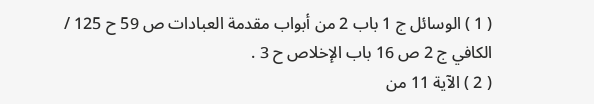( 1 ) الوسائل ج 1 باب 2 من أبواب مقدمة العبادات ص 59 ح 125 / الكافي ج 2 ص 16 باب الإخلاص ح 3 .
( 2 ) الآية 11 من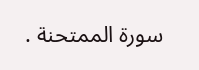سورة الممتحنة .